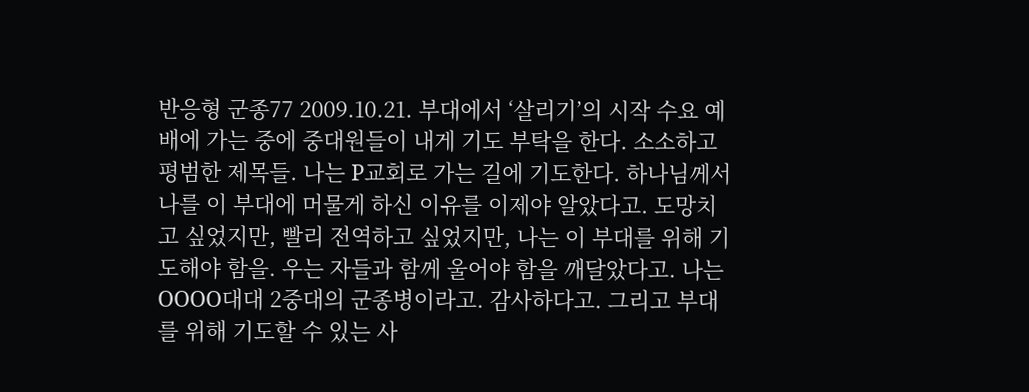반응형 군종77 2009.10.21. 부대에서 ‘살리기’의 시작 수요 예배에 가는 중에 중대원들이 내게 기도 부탁을 한다. 소소하고 평범한 제목들. 나는 P교회로 가는 길에 기도한다. 하나님께서 나를 이 부대에 머물게 하신 이유를 이제야 알았다고. 도망치고 싶었지만, 빨리 전역하고 싶었지만, 나는 이 부대를 위해 기도해야 함을. 우는 자들과 함께 울어야 함을 깨달았다고. 나는 OOOO대대 2중대의 군종병이라고. 감사하다고. 그리고 부대를 위해 기도할 수 있는 사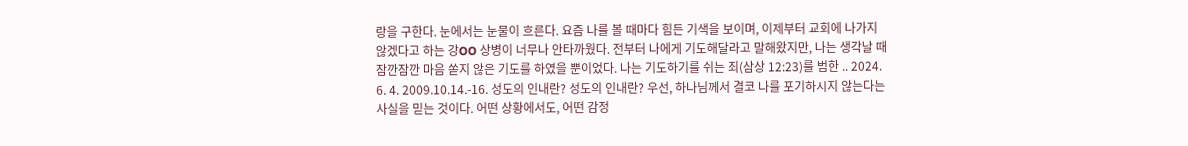랑을 구한다. 눈에서는 눈물이 흐른다. 요즘 나를 볼 때마다 힘든 기색을 보이며, 이제부터 교회에 나가지 않겠다고 하는 강OO 상병이 너무나 안타까웠다. 전부터 나에게 기도해달라고 말해왔지만, 나는 생각날 때 잠깐잠깐 마음 쏟지 않은 기도를 하였을 뿐이었다. 나는 기도하기를 쉬는 죄(삼상 12:23)를 범한 .. 2024. 6. 4. 2009.10.14.-16. 성도의 인내란? 성도의 인내란? 우선, 하나님께서 결코 나를 포기하시지 않는다는 사실을 믿는 것이다. 어떤 상황에서도, 어떤 감정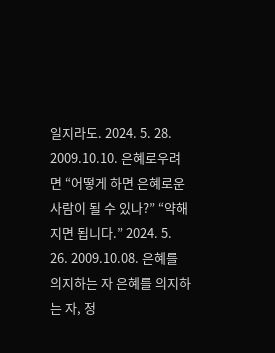일지라도. 2024. 5. 28. 2009.10.10. 은혜로우려면 “어떻게 하면 은혜로운 사람이 될 수 있나?” “약해지면 됩니다.” 2024. 5. 26. 2009.10.08. 은혜를 의지하는 자 은혜를 의지하는 자, 정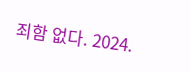죄함 없다. 2024.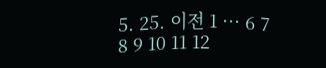5. 25. 이전 1 ··· 6 7 8 9 10 11 12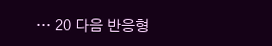··· 20 다음 반응형